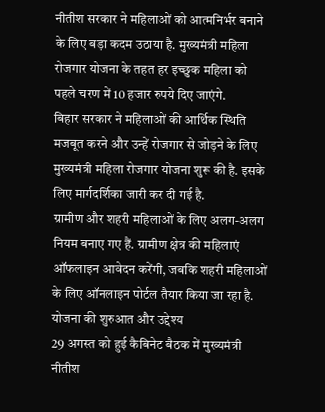नीतीश सरकार ने महिलाओं को आत्मनिर्भर बनाने के लिए बड़ा कदम उठाया है. मुख्यमंत्री महिला रोजगार योजना के तहत हर इच्छुक महिला को पहले चरण में 10 हजार रुपये दिए जाएंगे.
बिहार सरकार ने महिलाओं की आर्थिक स्थिति मजबूत करने और उन्हें रोजगार से जोड़ने के लिए मुख्यमंत्री महिला रोजगार योजना शुरू की है. इसके लिए मार्गदर्शिका जारी कर दी गई है.
ग्रामीण और शहरी महिलाओं के लिए अलग-अलग नियम बनाए गए हैं. ग्रामीण क्षेत्र की महिलाएं ऑफलाइन आवेदन करेंगी, जबकि शहरी महिलाओं के लिए ऑनलाइन पोर्टल तैयार किया जा रहा है.
योजना की शुरुआत और उद्देश्य
29 अगस्त को हुई कैबिनेट बैठक में मुख्यमंत्री नीतीश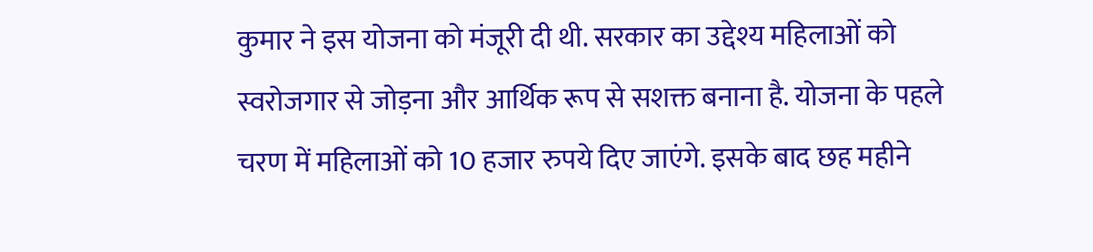कुमार ने इस योजना को मंजूरी दी थी. सरकार का उद्देश्य महिलाओं को स्वरोजगार से जोड़ना और आर्थिक रूप से सशक्त बनाना है. योजना के पहले चरण में महिलाओं को 10 हजार रुपये दिए जाएंगे. इसके बाद छह महीने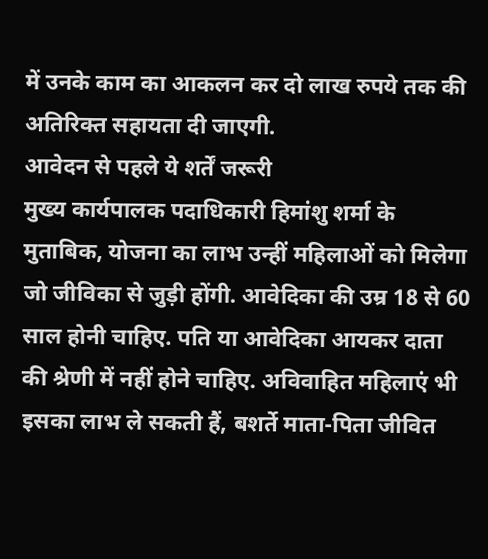में उनके काम का आकलन कर दो लाख रुपये तक की अतिरिक्त सहायता दी जाएगी.
आवेदन से पहले ये शर्तें जरूरी
मुख्य कार्यपालक पदाधिकारी हिमांशु शर्मा के मुताबिक, योजना का लाभ उन्हीं महिलाओं को मिलेगा जो जीविका से जुड़ी होंगी. आवेदिका की उम्र 18 से 60 साल होनी चाहिए. पति या आवेदिका आयकर दाता की श्रेणी में नहीं होने चाहिए. अविवाहित महिलाएं भी इसका लाभ ले सकती हैं, बशर्ते माता-पिता जीवित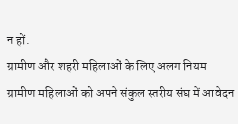न हों.
ग्रामीण और शहरी महिलाओं के लिए अलग नियम
ग्रामीण महिलाओं को अपने संकुल स्तरीय संघ में आवेदन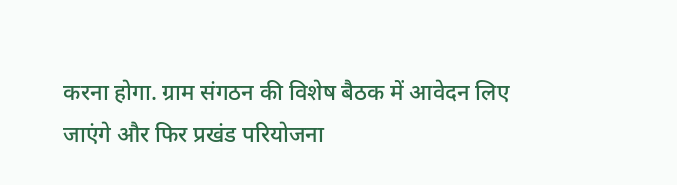करना होगा. ग्राम संगठन की विशेष बैठक में आवेदन लिए जाएंगे और फिर प्रखंड परियोजना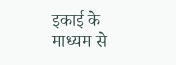इकाई के माध्यम से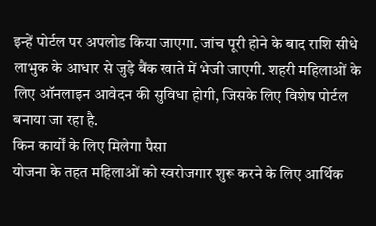इन्हें पोर्टल पर अपलोड किया जाएगा. जांच पूरी होने के बाद राशि सीधे लाभुक के आधार से जुड़े बैंक खाते में भेजी जाएगी. शहरी महिलाओं के लिए ऑनलाइन आवेदन की सुविधा होगी, जिसके लिए विशेष पोर्टल बनाया जा रहा है.
किन कार्यों के लिए मिलेगा पैसा
योजना के तहत महिलाओं को स्वरोजगार शुरू करने के लिए आर्थिक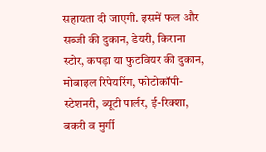सहायता दी जाएगी. इसमें फल और सब्जी की दुकान, डेयरी, किराना स्टोर, कपड़ा या फुटवियर की दुकान, मोबाइल रिपेयरिंग, फोटोकॉपी-स्टेशनरी, ब्यूटी पार्लर, ई-रिक्शा, बकरी व मुर्गी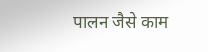पालन जैसे काम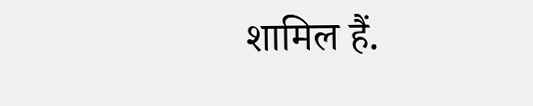शामिल हैं.